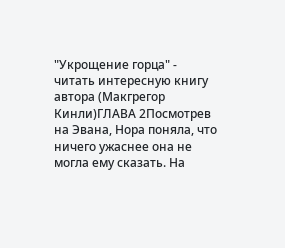"Укрощение горца" - читать интересную книгу автора (Макгрегор Кинли)ГЛАВА 2Посмотрев на Эвана, Нора поняла, что ничего ужаснее она не могла ему сказать. На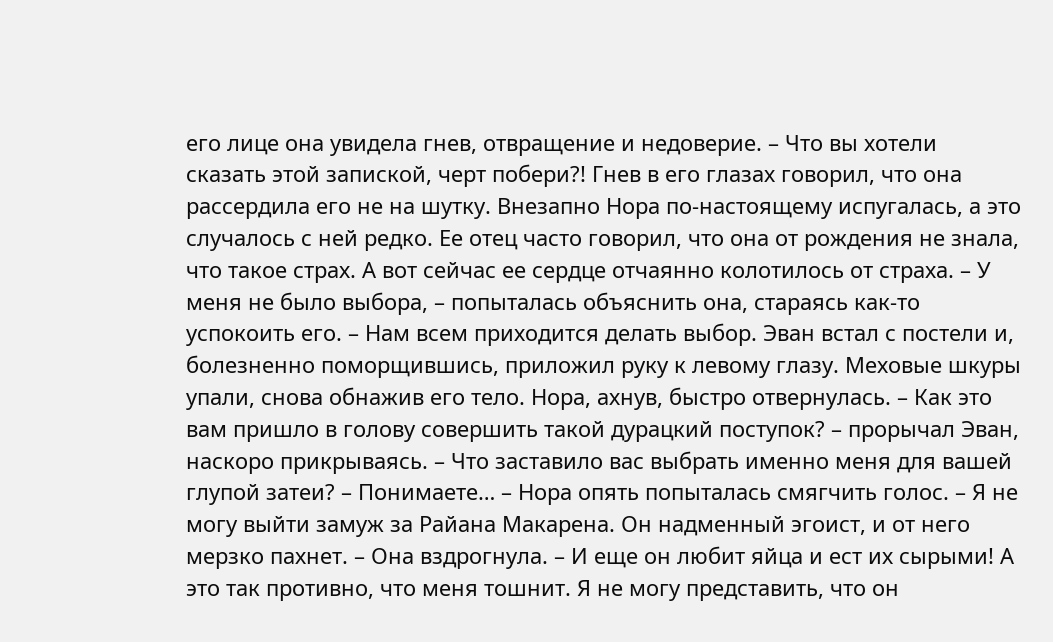его лице она увидела гнев, отвращение и недоверие. – Что вы хотели сказать этой запиской, черт побери?! Гнев в его глазах говорил, что она рассердила его не на шутку. Внезапно Нора по-настоящему испугалась, а это случалось с ней редко. Ее отец часто говорил, что она от рождения не знала, что такое страх. А вот сейчас ее сердце отчаянно колотилось от страха. – У меня не было выбора, – попыталась объяснить она, стараясь как-то успокоить его. – Нам всем приходится делать выбор. Эван встал с постели и, болезненно поморщившись, приложил руку к левому глазу. Меховые шкуры упали, снова обнажив его тело. Нора, ахнув, быстро отвернулась. – Как это вам пришло в голову совершить такой дурацкий поступок? – прорычал Эван, наскоро прикрываясь. – Что заставило вас выбрать именно меня для вашей глупой затеи? – Понимаете… – Нора опять попыталась смягчить голос. – Я не могу выйти замуж за Райана Макарена. Он надменный эгоист, и от него мерзко пахнет. – Она вздрогнула. – И еще он любит яйца и ест их сырыми! А это так противно, что меня тошнит. Я не могу представить, что он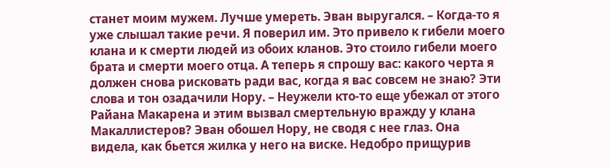станет моим мужем. Лучше умереть. Эван выругался. – Когда-то я уже слышал такие речи. Я поверил им. Это привело к гибели моего клана и к смерти людей из обоих кланов. Это стоило гибели моего брата и смерти моего отца. А теперь я спрошу вас: какого черта я должен снова рисковать ради вас, когда я вас совсем не знаю? Эти слова и тон озадачили Нору. – Неужели кто-то еще убежал от этого Райана Макарена и этим вызвал смертельную вражду у клана Макаллистеров? Эван обошел Нору, не сводя с нее глаз. Она видела, как бьется жилка у него на виске. Недобро прищурив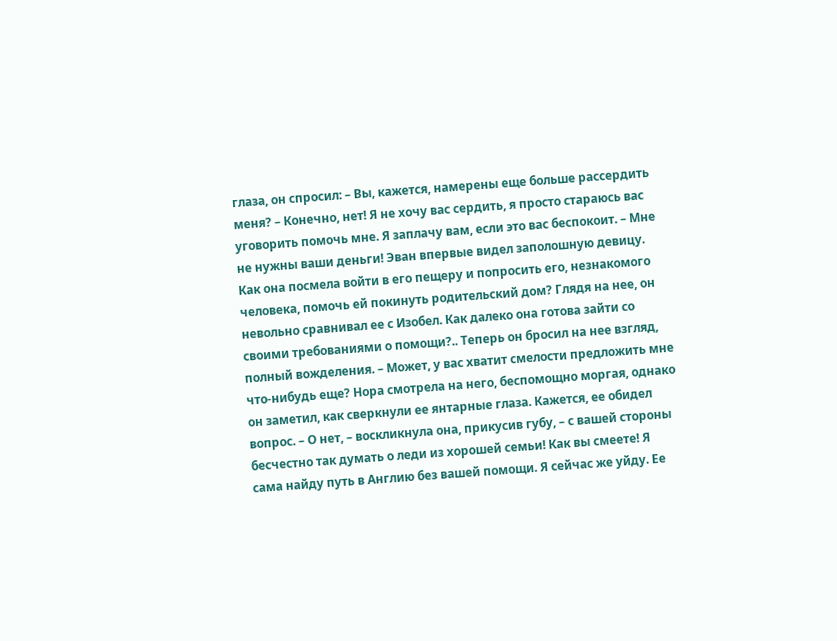глаза, он спросил: – Вы, кажется, намерены еще больше рассердить меня? – Конечно, нет! Я не хочу вас сердить, я просто стараюсь вас уговорить помочь мне. Я заплачу вам, если это вас беспокоит. – Мне не нужны ваши деньги! Эван впервые видел заполошную девицу. Как она посмела войти в его пещеру и попросить его, незнакомого человека, помочь ей покинуть родительский дом? Глядя на нее, он невольно сравнивал ее с Изобел. Как далеко она готова зайти со своими требованиями о помощи?.. Теперь он бросил на нее взгляд, полный вожделения. – Может, у вас хватит смелости предложить мне что-нибудь еще? Нора смотрела на него, беспомощно моргая, однако он заметил, как сверкнули ее янтарные глаза. Кажется, ее обидел вопрос. – О нет, – воскликнула она, прикусив губу, – с вашей стороны бесчестно так думать о леди из хорошей семьи! Как вы смеете! Я сама найду путь в Англию без вашей помощи. Я сейчас же уйду. Ее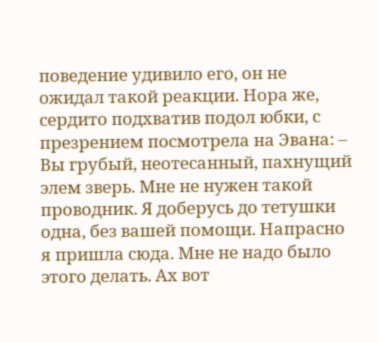поведение удивило его, он не ожидал такой реакции. Нора же, сердито подхватив подол юбки, с презрением посмотрела на Эвана: – Вы грубый, неотесанный, пахнущий элем зверь. Мне не нужен такой проводник. Я доберусь до тетушки одна, без вашей помощи. Напрасно я пришла сюда. Мне не надо было этого делать. Ах вот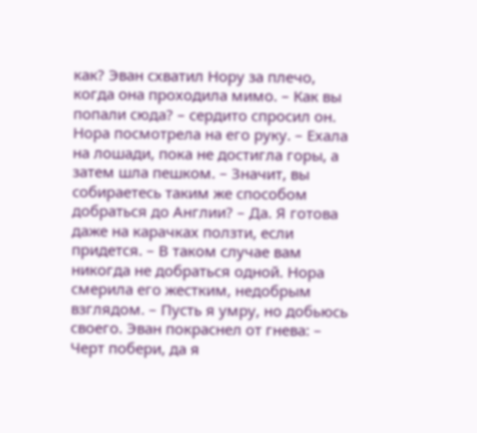как? Эван схватил Нору за плечо, когда она проходила мимо. – Как вы попали сюда? – сердито спросил он. Нора посмотрела на его руку. – Ехала на лошади, пока не достигла горы, а затем шла пешком. – Значит, вы собираетесь таким же способом добраться до Англии? – Да. Я готова даже на карачках ползти, если придется. – В таком случае вам никогда не добраться одной. Нора смерила его жестким, недобрым взглядом. – Пусть я умру, но добьюсь своего. Эван покраснел от гнева: – Черт побери, да я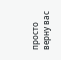просто верну вас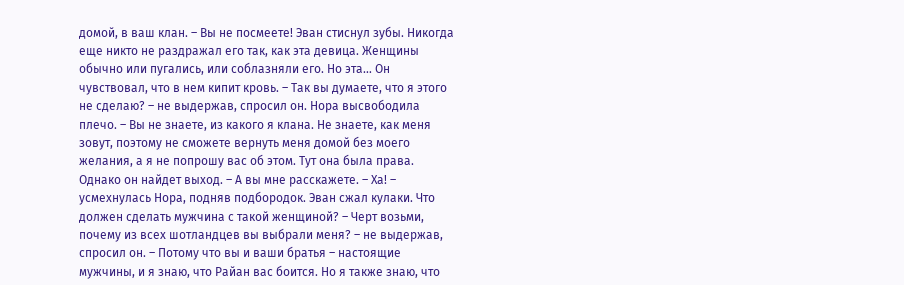домой, в ваш клан. – Вы не посмеете! Эван стиснул зубы. Никогда еще никто не раздражал его так, как эта девица. Женщины обычно или пугались, или соблазняли его. Но эта… Он чувствовал, что в нем кипит кровь. – Так вы думаете, что я этого не сделаю? – не выдержав, спросил он. Нора высвободила плечо. – Вы не знаете, из какого я клана. Не знаете, как меня зовут, поэтому не сможете вернуть меня домой без моего желания, а я не попрошу вас об этом. Тут она была права. Однако он найдет выход. – А вы мне расскажете. – Ха! – усмехнулась Нора, подняв подбородок. Эван сжал кулаки. Что должен сделать мужчина с такой женщиной? – Черт возьми, почему из всех шотландцев вы выбрали меня? – не выдержав, спросил он. – Потому что вы и ваши братья – настоящие мужчины, и я знаю, что Райан вас боится. Но я также знаю, что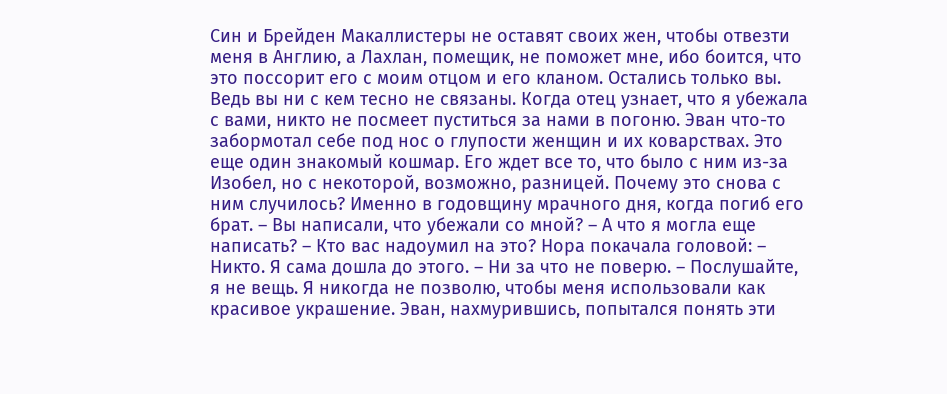Син и Брейден Макаллистеры не оставят своих жен, чтобы отвезти меня в Англию, а Лахлан, помещик, не поможет мне, ибо боится, что это поссорит его с моим отцом и его кланом. Остались только вы. Ведь вы ни с кем тесно не связаны. Когда отец узнает, что я убежала с вами, никто не посмеет пуститься за нами в погоню. Эван что-то забормотал себе под нос о глупости женщин и их коварствах. Это еще один знакомый кошмар. Его ждет все то, что было с ним из-за Изобел, но с некоторой, возможно, разницей. Почему это снова с ним случилось? Именно в годовщину мрачного дня, когда погиб его брат. – Вы написали, что убежали со мной? – А что я могла еще написать? – Кто вас надоумил на это? Нора покачала головой: – Никто. Я сама дошла до этого. – Ни за что не поверю. – Послушайте, я не вещь. Я никогда не позволю, чтобы меня использовали как красивое украшение. Эван, нахмурившись, попытался понять эти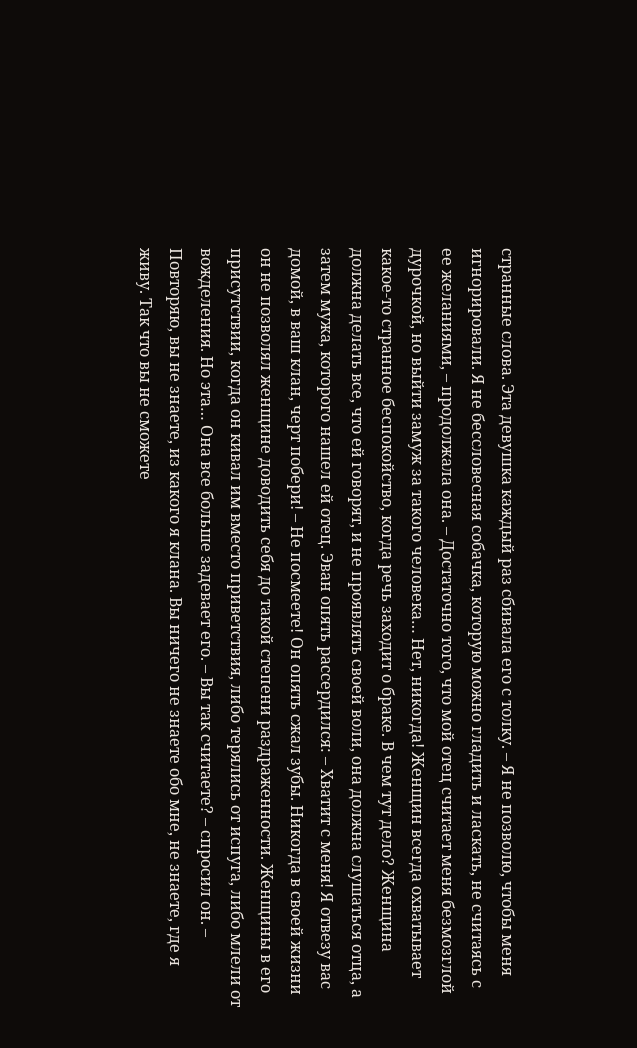странные слова. Эта девушка каждый раз сбивала его с толку. – Я не позволю, чтобы меня игнорировали. Я не бессловесная собачка, которую можно гладить и ласкать, не считаясь с ее желаниями, – продолжала она. – Достаточно того, что мой отец считает меня безмозглой дурочкой, но выйти замуж за такого человека… Нет, никогда! Женщин всегда охватывает какое-то странное беспокойство, когда речь заходит о браке. В чем тут дело? Женщина должна делать все, что ей говорят, и не проявлять своей воли, она должна слушаться отца, а затем мужа, которого нашел ей отец. Эван опять рассердился: – Хватит с меня! Я отвезу вас домой, в ваш клан, черт побери! – Не посмеете! Он опять сжал зубы. Никогда в своей жизни он не позволял женщине доводить себя до такой степени раздраженности. Женщины в его присутствии, когда он кивал им вместо приветствия, либо терялись от испуга, либо млели от вожделения. Но эта… Она все больше задевает его. – Вы так считаете? – спросил он. – Повторяю, вы не знаете, из какого я клана. Вы ничего не знаете обо мне, не знаете, где я живу. Так что вы не сможете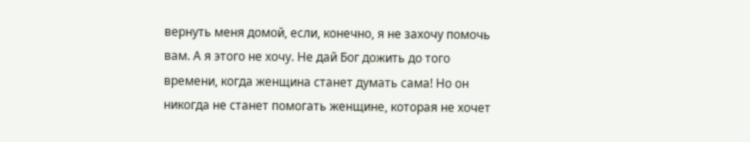вернуть меня домой, если, конечно, я не захочу помочь вам. А я этого не хочу. Не дай Бог дожить до того времени, когда женщина станет думать сама! Но он никогда не станет помогать женщине, которая не хочет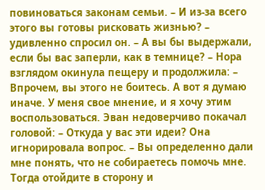повиноваться законам семьи. – И из-за всего этого вы готовы рисковать жизнью? – удивленно спросил он. – А вы бы выдержали, если бы вас заперли, как в темнице? – Нора взглядом окинула пещеру и продолжила: – Впрочем, вы этого не боитесь. А вот я думаю иначе. У меня свое мнение, и я хочу этим воспользоваться. Эван недоверчиво покачал головой: – Откуда у вас эти идеи? Она игнорировала вопрос. – Вы определенно дали мне понять, что не собираетесь помочь мне. Тогда отойдите в сторону и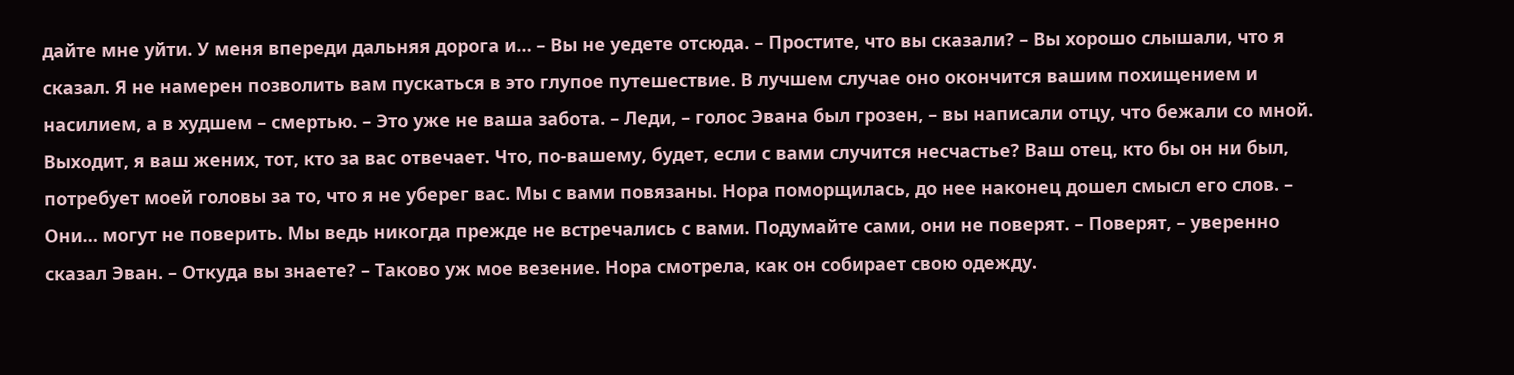дайте мне уйти. У меня впереди дальняя дорога и… – Вы не уедете отсюда. – Простите, что вы сказали? – Вы хорошо слышали, что я сказал. Я не намерен позволить вам пускаться в это глупое путешествие. В лучшем случае оно окончится вашим похищением и насилием, а в худшем – смертью. – Это уже не ваша забота. – Леди, – голос Эвана был грозен, – вы написали отцу, что бежали со мной. Выходит, я ваш жених, тот, кто за вас отвечает. Что, по-вашему, будет, если с вами случится несчастье? Ваш отец, кто бы он ни был, потребует моей головы за то, что я не уберег вас. Мы с вами повязаны. Нора поморщилась, до нее наконец дошел смысл его слов. – Они… могут не поверить. Мы ведь никогда прежде не встречались с вами. Подумайте сами, они не поверят. – Поверят, – уверенно сказал Эван. – Откуда вы знаете? – Таково уж мое везение. Нора смотрела, как он собирает свою одежду.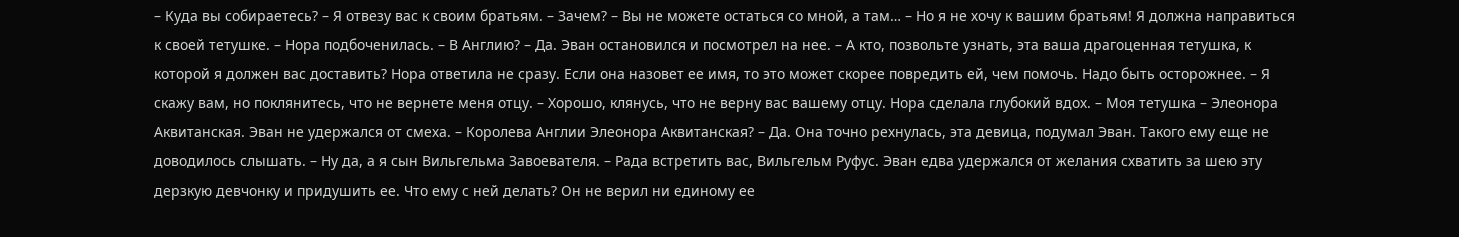– Куда вы собираетесь? – Я отвезу вас к своим братьям. – Зачем? – Вы не можете остаться со мной, а там… – Но я не хочу к вашим братьям! Я должна направиться к своей тетушке. – Нора подбоченилась. – В Англию? – Да. Эван остановился и посмотрел на нее. – А кто, позвольте узнать, эта ваша драгоценная тетушка, к которой я должен вас доставить? Нора ответила не сразу. Если она назовет ее имя, то это может скорее повредить ей, чем помочь. Надо быть осторожнее. – Я скажу вам, но поклянитесь, что не вернете меня отцу. – Хорошо, клянусь, что не верну вас вашему отцу. Нора сделала глубокий вдох. – Моя тетушка – Элеонора Аквитанская. Эван не удержался от смеха. – Королева Англии Элеонора Аквитанская? – Да. Она точно рехнулась, эта девица, подумал Эван. Такого ему еще не доводилось слышать. – Ну да, а я сын Вильгельма Завоевателя. – Рада встретить вас, Вильгельм Руфус. Эван едва удержался от желания схватить за шею эту дерзкую девчонку и придушить ее. Что ему с ней делать? Он не верил ни единому ее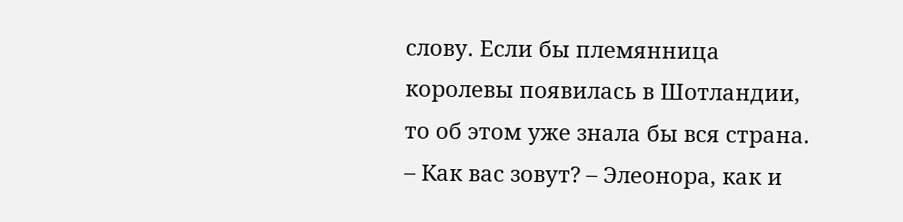слову. Если бы племянница королевы появилась в Шотландии, то об этом уже знала бы вся страна. – Как вас зовут? – Элеонора, как и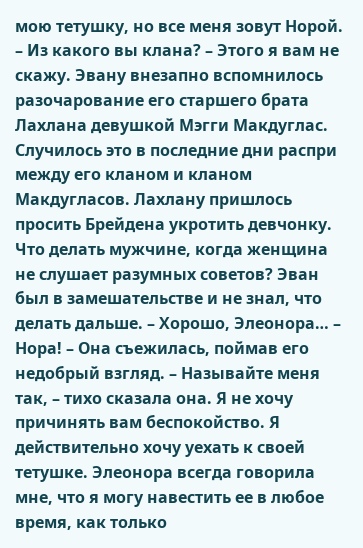мою тетушку, но все меня зовут Норой. – Из какого вы клана? – Этого я вам не скажу. Эвану внезапно вспомнилось разочарование его старшего брата Лахлана девушкой Мэгги Макдуглас. Случилось это в последние дни распри между его кланом и кланом Макдугласов. Лахлану пришлось просить Брейдена укротить девчонку. Что делать мужчине, когда женщина не слушает разумных советов? Эван был в замешательстве и не знал, что делать дальше. – Хорошо, Элеонора… – Нора! – Она съежилась, поймав его недобрый взгляд. – Называйте меня так, – тихо сказала она. Я не хочу причинять вам беспокойство. Я действительно хочу уехать к своей тетушке. Элеонора всегда говорила мне, что я могу навестить ее в любое время, как только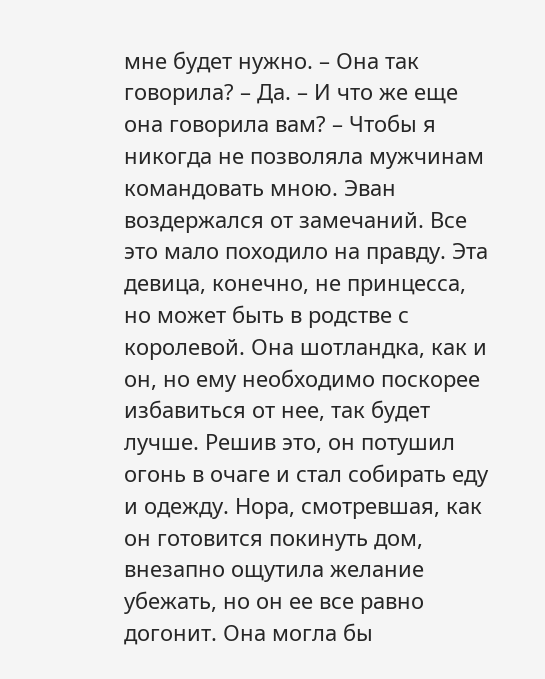мне будет нужно. – Она так говорила? – Да. – И что же еще она говорила вам? – Чтобы я никогда не позволяла мужчинам командовать мною. Эван воздержался от замечаний. Все это мало походило на правду. Эта девица, конечно, не принцесса, но может быть в родстве с королевой. Она шотландка, как и он, но ему необходимо поскорее избавиться от нее, так будет лучше. Решив это, он потушил огонь в очаге и стал собирать еду и одежду. Нора, смотревшая, как он готовится покинуть дом, внезапно ощутила желание убежать, но он ее все равно догонит. Она могла бы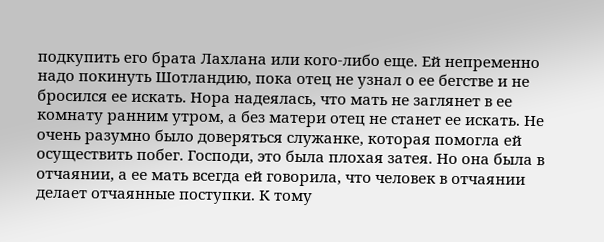подкупить его брата Лахлана или кого-либо еще. Ей непременно надо покинуть Шотландию, пока отец не узнал о ее бегстве и не бросился ее искать. Нора надеялась, что мать не заглянет в ее комнату ранним утром, а без матери отец не станет ее искать. Не очень разумно было доверяться служанке, которая помогла ей осуществить побег. Господи, это была плохая затея. Но она была в отчаянии, а ее мать всегда ей говорила, что человек в отчаянии делает отчаянные поступки. К тому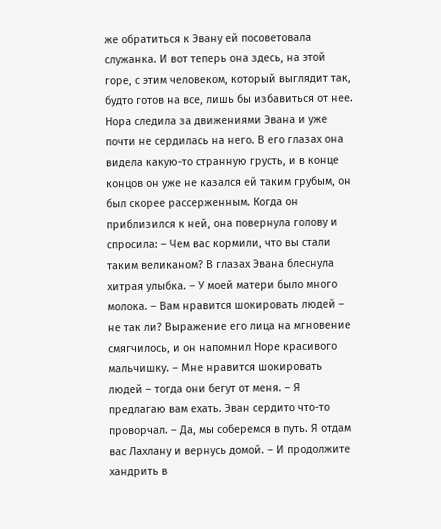же обратиться к Эвану ей посоветовала служанка. И вот теперь она здесь, на этой горе, с этим человеком, который выглядит так, будто готов на все, лишь бы избавиться от нее. Нора следила за движениями Эвана и уже почти не сердилась на него. В его глазах она видела какую-то странную грусть, и в конце концов он уже не казался ей таким грубым, он был скорее рассерженным. Когда он приблизился к ней, она повернула голову и спросила: – Чем вас кормили, что вы стали таким великаном? В глазах Эвана блеснула хитрая улыбка. – У моей матери было много молока. – Вам нравится шокировать людей – не так ли? Выражение его лица на мгновение смягчилось, и он напомнил Норе красивого мальчишку. – Мне нравится шокировать людей – тогда они бегут от меня. – Я предлагаю вам ехать. Эван сердито что-то проворчал. – Да, мы соберемся в путь. Я отдам вас Лахлану и вернусь домой. – И продолжите хандрить в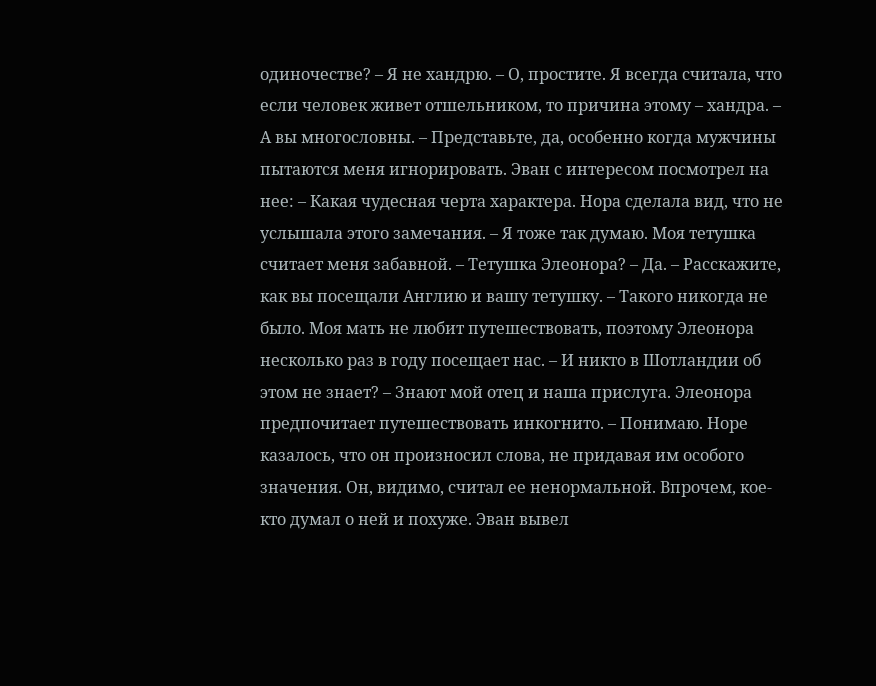одиночестве? – Я не хандрю. – О, простите. Я всегда считала, что если человек живет отшельником, то причина этому – хандра. – А вы многословны. – Представьте, да, особенно когда мужчины пытаются меня игнорировать. Эван с интересом посмотрел на нее: – Какая чудесная черта характера. Нора сделала вид, что не услышала этого замечания. – Я тоже так думаю. Моя тетушка считает меня забавной. – Тетушка Элеонора? – Да. – Расскажите, как вы посещали Англию и вашу тетушку. – Такого никогда не было. Моя мать не любит путешествовать, поэтому Элеонора несколько раз в году посещает нас. – И никто в Шотландии об этом не знает? – Знают мой отец и наша прислуга. Элеонора предпочитает путешествовать инкогнито. – Понимаю. Норе казалось, что он произносил слова, не придавая им особого значения. Он, видимо, считал ее ненормальной. Впрочем, кое-кто думал о ней и похуже. Эван вывел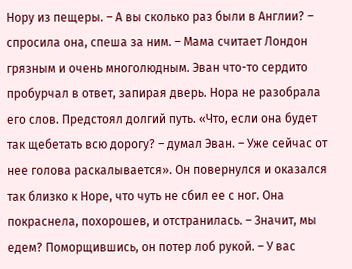Нору из пещеры. – А вы сколько раз были в Англии? – спросила она, спеша за ним. – Мама считает Лондон грязным и очень многолюдным. Эван что-то сердито пробурчал в ответ, запирая дверь. Нора не разобрала его слов. Предстоял долгий путь. «Что, если она будет так щебетать всю дорогу? – думал Эван. – Уже сейчас от нее голова раскалывается». Он повернулся и оказался так близко к Норе, что чуть не сбил ее с ног. Она покраснела, похорошев, и отстранилась. – Значит, мы едем? Поморщившись, он потер лоб рукой. – У вас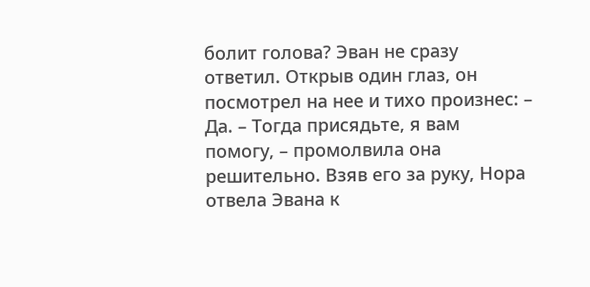болит голова? Эван не сразу ответил. Открыв один глаз, он посмотрел на нее и тихо произнес: – Да. – Тогда присядьте, я вам помогу, – промолвила она решительно. Взяв его за руку, Нора отвела Эвана к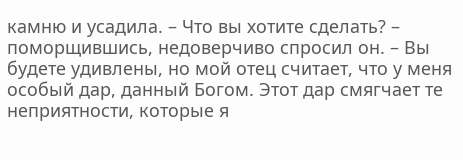камню и усадила. – Что вы хотите сделать? – поморщившись, недоверчиво спросил он. – Вы будете удивлены, но мой отец считает, что у меня особый дар, данный Богом. Этот дар смягчает те неприятности, которые я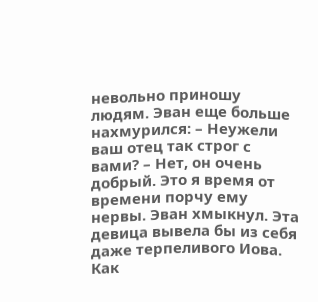невольно приношу людям. Эван еще больше нахмурился: – Неужели ваш отец так строг с вами? – Нет, он очень добрый. Это я время от времени порчу ему нервы. Эван хмыкнул. Эта девица вывела бы из себя даже терпеливого Иова. Как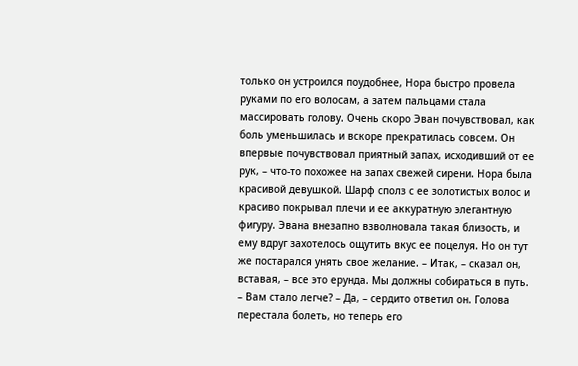только он устроился поудобнее, Нора быстро провела руками по его волосам, а затем пальцами стала массировать голову. Очень скоро Эван почувствовал, как боль уменьшилась и вскоре прекратилась совсем. Он впервые почувствовал приятный запах, исходивший от ее рук, – что-то похожее на запах свежей сирени. Нора была красивой девушкой. Шарф сполз с ее золотистых волос и красиво покрывал плечи и ее аккуратную элегантную фигуру. Эвана внезапно взволновала такая близость, и ему вдруг захотелось ощутить вкус ее поцелуя. Но он тут же постарался унять свое желание. – Итак, – сказал он, вставая, – все это ерунда. Мы должны собираться в путь. – Вам стало легче? – Да, – сердито ответил он. Голова перестала болеть, но теперь его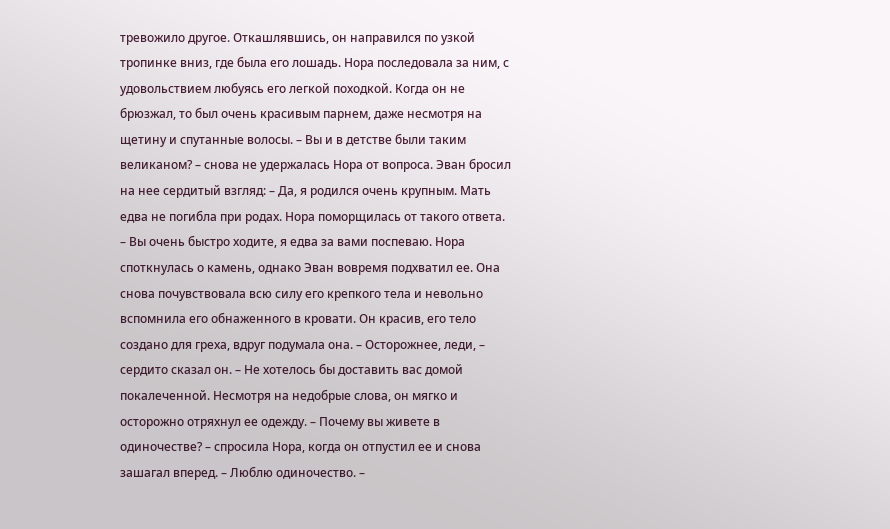тревожило другое. Откашлявшись, он направился по узкой тропинке вниз, где была его лошадь. Нора последовала за ним, с удовольствием любуясь его легкой походкой. Когда он не брюзжал, то был очень красивым парнем, даже несмотря на щетину и спутанные волосы. – Вы и в детстве были таким великаном? – снова не удержалась Нора от вопроса. Эван бросил на нее сердитый взгляд: – Да, я родился очень крупным. Мать едва не погибла при родах. Нора поморщилась от такого ответа. – Вы очень быстро ходите, я едва за вами поспеваю. Нора споткнулась о камень, однако Эван вовремя подхватил ее. Она снова почувствовала всю силу его крепкого тела и невольно вспомнила его обнаженного в кровати. Он красив, его тело создано для греха, вдруг подумала она. – Осторожнее, леди, – сердито сказал он. – Не хотелось бы доставить вас домой покалеченной. Несмотря на недобрые слова, он мягко и осторожно отряхнул ее одежду. – Почему вы живете в одиночестве? – спросила Нора, когда он отпустил ее и снова зашагал вперед. – Люблю одиночество. –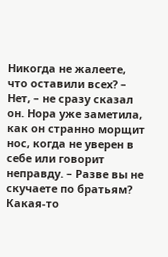Никогда не жалеете, что оставили всех? – Нет, – не сразу сказал он. Нора уже заметила, как он странно морщит нос, когда не уверен в себе или говорит неправду. – Разве вы не скучаете по братьям? Какая-то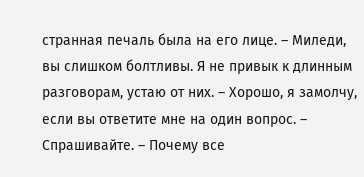странная печаль была на его лице. – Миледи, вы слишком болтливы. Я не привык к длинным разговорам, устаю от них. – Хорошо, я замолчу, если вы ответите мне на один вопрос. – Спрашивайте. – Почему все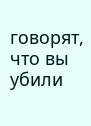говорят, что вы убили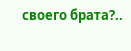своего брата?..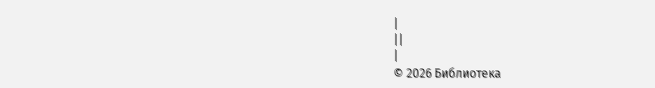|
||
|
© 2026 Библиотека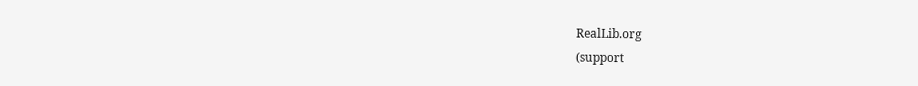RealLib.org
(support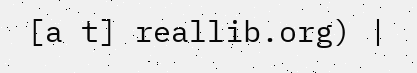[a t] reallib.org) |